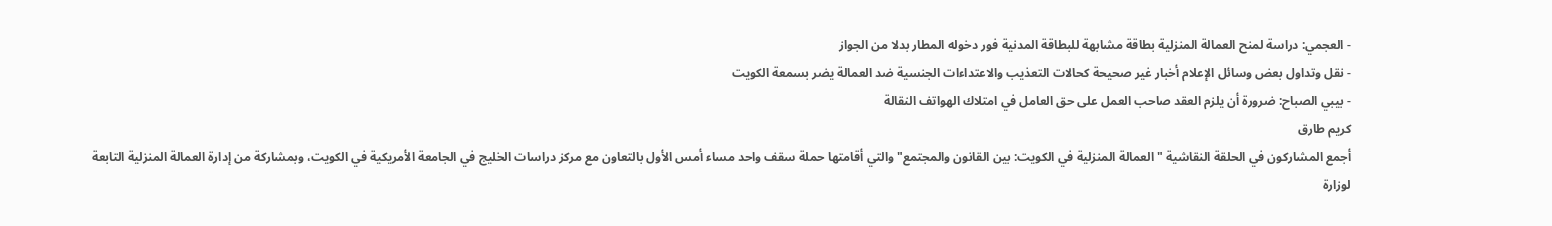- العجمي: دراسة لمنح العمالة المنزلية بطاقة مشابهة للبطاقة المدنية فور دخوله المطار بدلا من الجواز
- نقل وتداول بعض وسائل الإعلام أخبار غير صحيحة كحالات التعذيب والاعتداءات الجنسية ضد العمالة يضر بسمعة الكويت
- بيبي الصباح: ضرورة أن يلزم العقد صاحب العمل على حق العامل في امتلاك الهواتف النقالة
كريم طارق
أجمع المشاركون في الحلقة النقاشية "العمالة المنزلية في الكويت: بين القانون والمجتمع" والتي أقامتها حملة سقف واحد مساء أمس الأول بالتعاون مع مركز دراسات الخليج في الجامعة الأمريكية في الكويت، وبمشاركة من إدارة العمالة المنزلية التابعة لوزارة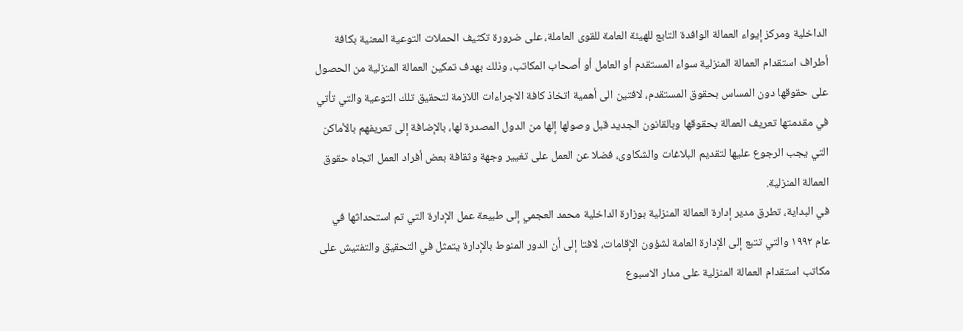الداخلية ومركز إيواء العمالة الوافدة التابع للهيئة العامة للقوى العاملة، على ضرورة تكثيف الحملات التوعية المعنية بكافة أطراف استقدام العمالة المنزلية سواء المستقدم أو العامل أو أصحاب المكاتب، وذلك بهدف تمكين العمالة المنزلية من الحصول على حقوقها دون المساس بحقوق المستقدم، لافتين الى أهمية اتخاذ كافة الاجراءات اللازمة لتحقيق تلك التوعية والتي تأتي في مقدمتها تعريف العمالة بحقوقها وبالقانون الجديد قبل وصولها إلها من الدول المصدرة لها، بالإضافة إلى تعريفهم بالأماكن التي يجب الرجوع عليها لتقديم البلاغات والشكاوى، فضلا عن العمل على تغيير وجهة وثقافة بعض أفراد العمل اتجاه حقوق العمالة المنزلية.
في البداية، تطرق مدير إدارة العمالة المنزلية بوزارة الداخلية محمد العجمي إلى طبيعة عمل الإدارة التي تم استحداثها في عام ١٩٩٢ والتي تتبع إلى الإدارة العامة لشؤون الإقامات، لافتا إلى أن الدور المنوط بالإدارة يتمثل في التحقيق والتفتيش على مكاتب استقدام العمالة المنزلية على مدار الاسبوع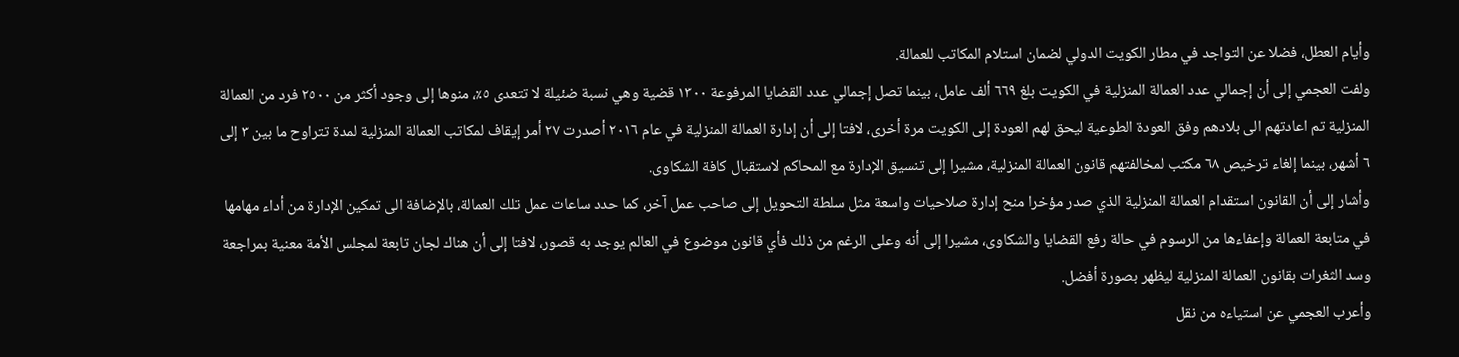وأيام العطل، فضلا عن التواجد في مطار الكويت الدولي لضمان استلام المكاتب للعمالة.
ولفت العجمي إلى أن إجمالي عدد العمالة المنزلية في الكويت بلغ ٦٦٩ ألف عامل، بينما تصل إجمالي عدد القضايا المرفوعة ١٣٠٠ قضية وهي نسبة ضئيلة لا تتعدى ٥٪، منوها إلى وجود أكثر من ٢٥٠٠ فرد من العمالة المنزلية تم اعادتهم الى بلادهم وفق العودة الطوعية ليحق لهم العودة إلى الكويت مرة أخرى، لافتا إلى أن إدارة العمالة المنزلية في عام ٢٠١٦ أصدرت ٢٧ أمر إيقاف لمكاتب العمالة المنزلية لمدة تتراوح ما بين ٣ إلى ٦ أشهر، بينما إلغاء ترخيص ٦٨ مكتب لمخالفتهم قانون العمالة المنزلية، مشيرا إلى تنسيق الإدارة مع المحاكم لاستقبال كافة الشكاوى.
وأشار إلى أن القانون استقدام العمالة المنزلية الذي صدر مؤخرا منح إدارة صلاحيات واسعة مثل سلطة التحويل إلى صاحب عمل آخر، كما حدد ساعات عمل تلك العمالة، بالإضافة الى تمكين الإدارة من أداء مهامها في متابعة العمالة وإعفاءها من الرسوم في حالة رفع القضايا والشكاوى، مشيرا إلى أنه وعلى الرغم من ذلك فأي قانون موضوع في العالم يوجد به قصور، لافتا إلى أن هناك لجان تابعة لمجلس الأمة معنية بمراجعة وسد الثغرات بقانون العمالة المنزلية ليظهر بصورة أفضل.
وأعرب العجمي عن استياءه من نقل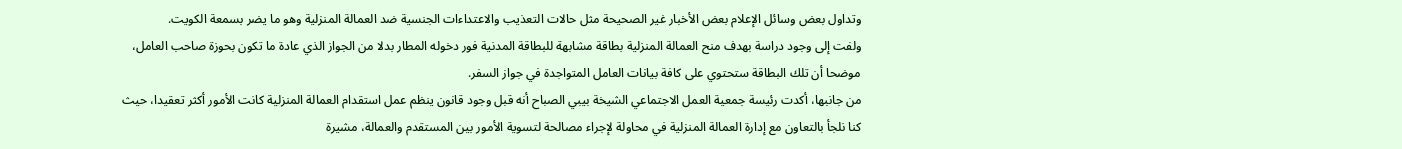وتداول بعض وسائل الإعلام بعض الأخبار غير الصحيحة مثل حالات التعذيب والاعتداءات الجنسية ضد العمالة المنزلية وهو ما يضر بسمعة الكويت.
ولفت إلى وجود دراسة بهدف منح العمالة المنزلية بطاقة مشابهة للبطاقة المدنية فور دخوله المطار بدلا من الجواز الذي عادة ما تكون بحوزة صاحب العامل، موضحا أن تلك البطاقة ستحتوي على كافة بيانات العامل المتواجدة في جواز السفر.
من جانبها، أكدت رئيسة جمعية العمل الاجتماعي الشيخة بيبي الصباح أنه قبل وجود قانون ينظم عمل استقدام العمالة المنزلية كانت الأمور أكثر تعقيدا، حيث كنا نلجأ بالتعاون مع إدارة العمالة المنزلية في محاولة لإجراء مصالحة لتسوية الأمور بين المستقدم والعمالة، مشيرة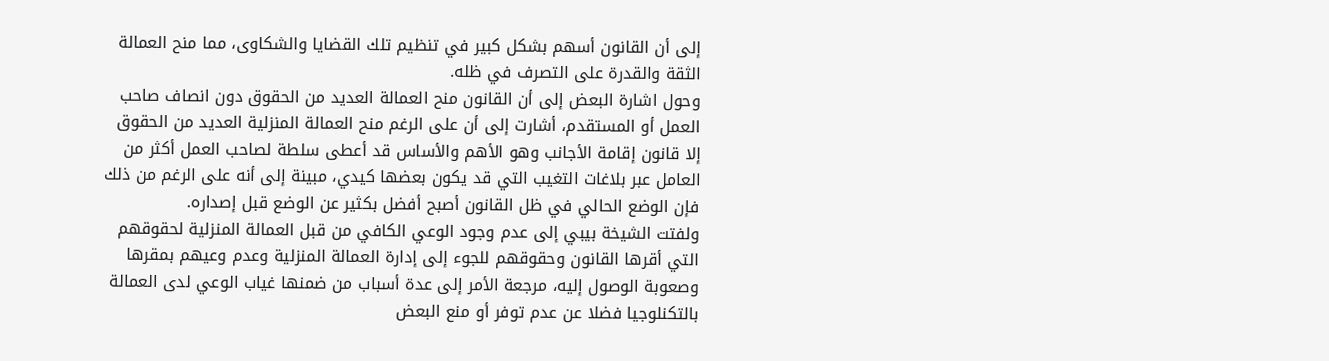إلى أن القانون أسهم بشكل كبير في تنظيم تلك القضايا والشكاوى، مما منح العمالة الثقة والقدرة على التصرف في ظله.
وحول اشارة البعض إلى أن القانون منح العمالة العديد من الحقوق دون انصاف صاحب العمل أو المستقدم، أشارت إلى أن على الرغم منح العمالة المنزلية العديد من الحقوق إلا قانون إقامة الأجانب وهو الأهم والأساس قد أعطى سلطة لصاحب العمل أكثر من العامل عبر بلاغات التغيب التي قد يكون بعضها كيدي، مبينة إلى أنه على الرغم من ذلك فإن الوضع الحالي في ظل القانون أصبح أفضل بكثير عن الوضع قبل إصداره.
ولفتت الشيخة بيبي إلى عدم وجود الوعي الكافي من قبل العمالة المنزلية لحقوقهم التي أقرها القانون وحقوقهم للجوء إلى إدارة العمالة المنزلية وعدم وعيهم بمقرها وصعوبة الوصول إليه، مرجعة الأمر إلى عدة أسباب من ضمنها غياب الوعي لدى العمالة بالتكنلوجيا فضلا عن عدم توفر أو منع البعض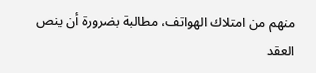منهم من امتلاك الهواتف، مطالبة بضرورة أن ينص العقد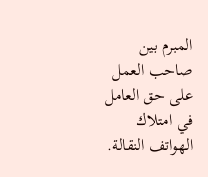المبرم بين صاحب العمل على حق العامل في امتلاك الهواتف النقالة.